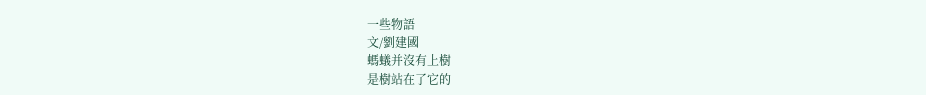一些物語
文/劉建國
螞蟻并沒有上樹
是樹站在了它的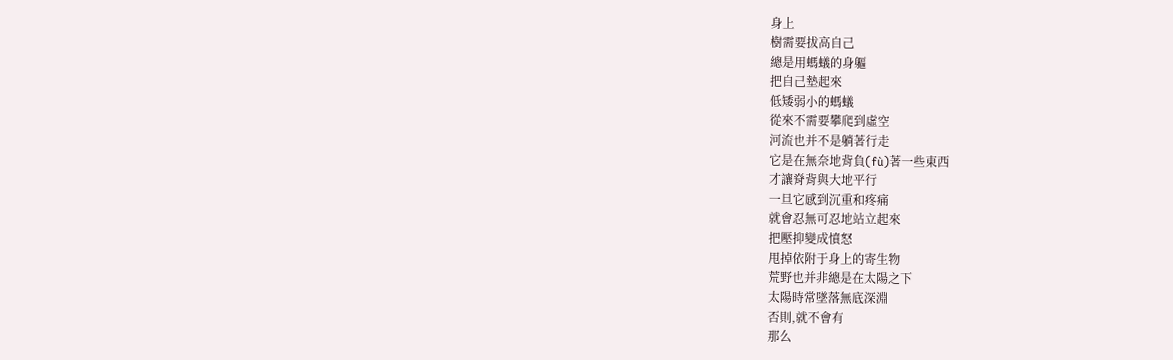身上
樹需要拔高自己
總是用螞蟻的身軀
把自己墊起來
低矮弱小的螞蟻
從來不需要攀爬到虛空
河流也并不是躺著行走
它是在無奈地背負(fù)著一些東西
才讓脊背與大地平行
一旦它感到沉重和疼痛
就會忍無可忍地站立起來
把壓抑變成憤怒
甩掉依附于身上的寄生物
荒野也并非總是在太陽之下
太陽時常墜落無底深淵
否則,就不會有
那么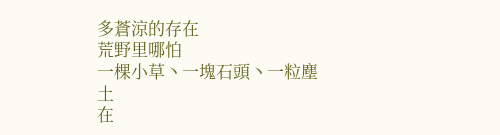多蒼涼的存在
荒野里哪怕
一棵小草丶一塊石頭丶一粒塵土
在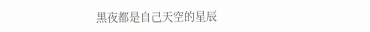黑夜都是自己天空的星辰